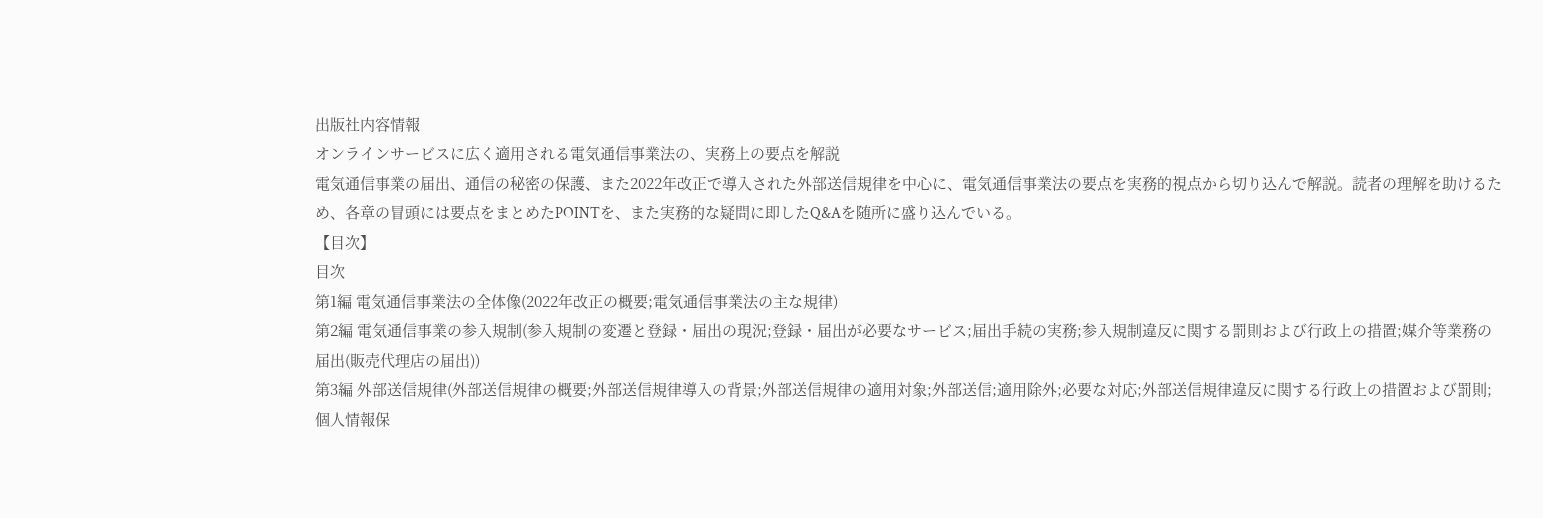出版社内容情報
オンラインサービスに広く適用される電気通信事業法の、実務上の要点を解説
電気通信事業の届出、通信の秘密の保護、また2022年改正で導入された外部送信規律を中心に、電気通信事業法の要点を実務的視点から切り込んで解説。読者の理解を助けるため、各章の冒頭には要点をまとめたPOINTを、また実務的な疑問に即したQ&Aを随所に盛り込んでいる。
【目次】
目次
第1編 電気通信事業法の全体像(2022年改正の概要;電気通信事業法の主な規律)
第2編 電気通信事業の参入規制(参入規制の変遷と登録・届出の現況;登録・届出が必要なサービス;届出手続の実務;参入規制違反に関する罰則および行政上の措置;媒介等業務の届出(販売代理店の届出))
第3編 外部送信規律(外部送信規律の概要;外部送信規律導入の背景;外部送信規律の適用対象;外部送信;適用除外;必要な対応;外部送信規律違反に関する行政上の措置および罰則;個人情報保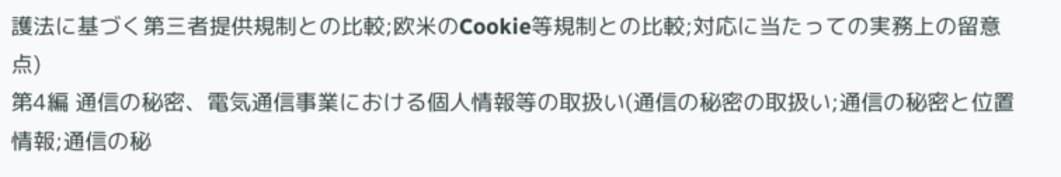護法に基づく第三者提供規制との比較;欧米のCookie等規制との比較;対応に当たっての実務上の留意点)
第4編 通信の秘密、電気通信事業における個人情報等の取扱い(通信の秘密の取扱い;通信の秘密と位置情報;通信の秘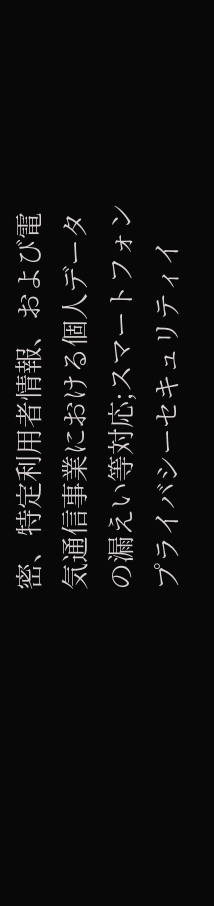密、特定利用者情報、および電気通信事業における個人データの漏えい等対応;スマートフォンプライバシーセキュリティイ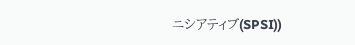ニシアティブ(SPSI))